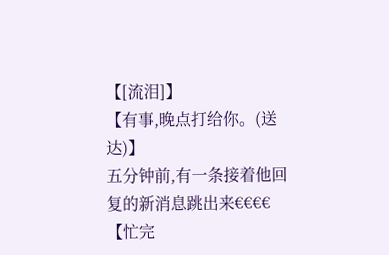【[流泪]】
【有事,晚点打给你。(送达)】
五分钟前,有一条接着他回复的新消息跳出来€€€€
【忙完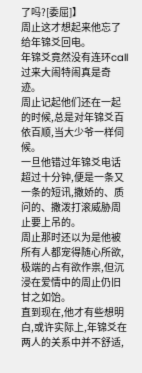了吗?[委屈]】
周止这才想起来他忘了给年锦爻回电。
年锦爻竟然没有连环call过来大闹特闹真是奇迹。
周止记起他们还在一起的时候,总是对年锦爻百依百顺,当大少爷一样伺候。
一旦他错过年锦爻电话超过十分钟,便是一条又一条的短讯,撒娇的、质问的、撒泼打滚威胁周止要上吊的。
周止那时还以为是他被所有人都宠得随心所欲,极端的占有欲作祟,但沉浸在爱情中的周止仍旧甘之如饴。
直到现在,他才有些想明白,或许实际上,年锦爻在两人的关系中并不舒适,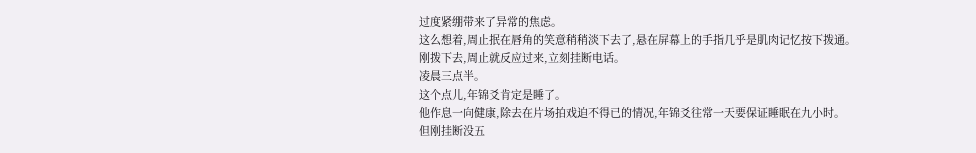过度紧绷带来了异常的焦虑。
这么想着,周止抿在唇角的笑意稍稍淡下去了,悬在屏幕上的手指几乎是肌肉记忆按下拨通。
刚拨下去,周止就反应过来,立刻挂断电话。
凌晨三点半。
这个点儿,年锦爻肯定是睡了。
他作息一向健康,除去在片场拍戏迫不得已的情况,年锦爻往常一天要保证睡眠在九小时。
但刚挂断没五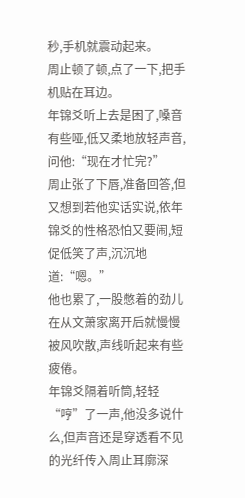秒,手机就震动起来。
周止顿了顿,点了一下,把手机贴在耳边。
年锦爻听上去是困了,嗓音有些哑,低又柔地放轻声音,问他:“现在才忙完?”
周止张了下唇,准备回答,但又想到若他实话实说,依年锦爻的性格恐怕又要闹,短促低笑了声,沉沉地道:“嗯。”
他也累了,一股憋着的劲儿在从文萧家离开后就慢慢被风吹散,声线听起来有些疲倦。
年锦爻隔着听筒,轻轻“哼”了一声,他没多说什么,但声音还是穿透看不见的光纤传入周止耳廓深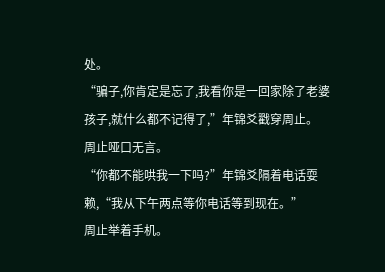处。
“骗子,你肯定是忘了,我看你是一回家除了老婆孩子,就什么都不记得了,”年锦爻戳穿周止。
周止哑口无言。
“你都不能哄我一下吗?”年锦爻隔着电话耍赖,“我从下午两点等你电话等到现在。”
周止举着手机。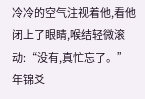冷冷的空气注视着他,看他闭上了眼睛,喉结轻微滚动:“没有,真忙忘了。”
年锦爻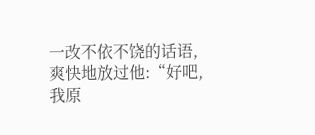一改不依不饶的话语,爽快地放过他:“好吧,我原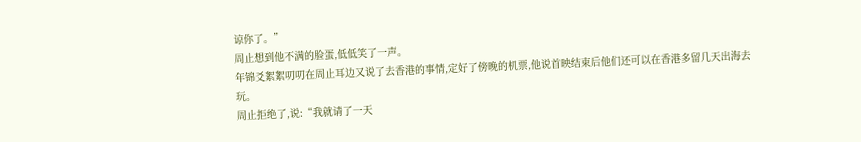谅你了。”
周止想到他不满的脸蛋,低低笑了一声。
年锦爻絮絮叨叨在周止耳边又说了去香港的事情,定好了傍晚的机票,他说首映结束后他们还可以在香港多留几天出海去玩。
周止拒绝了,说:“我就请了一天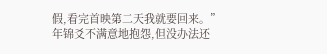假,看完首映第二天我就要回来。”
年锦爻不满意地抱怨,但没办法还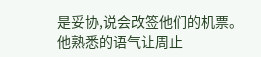是妥协,说会改签他们的机票。
他熟悉的语气让周止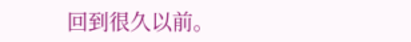回到很久以前。